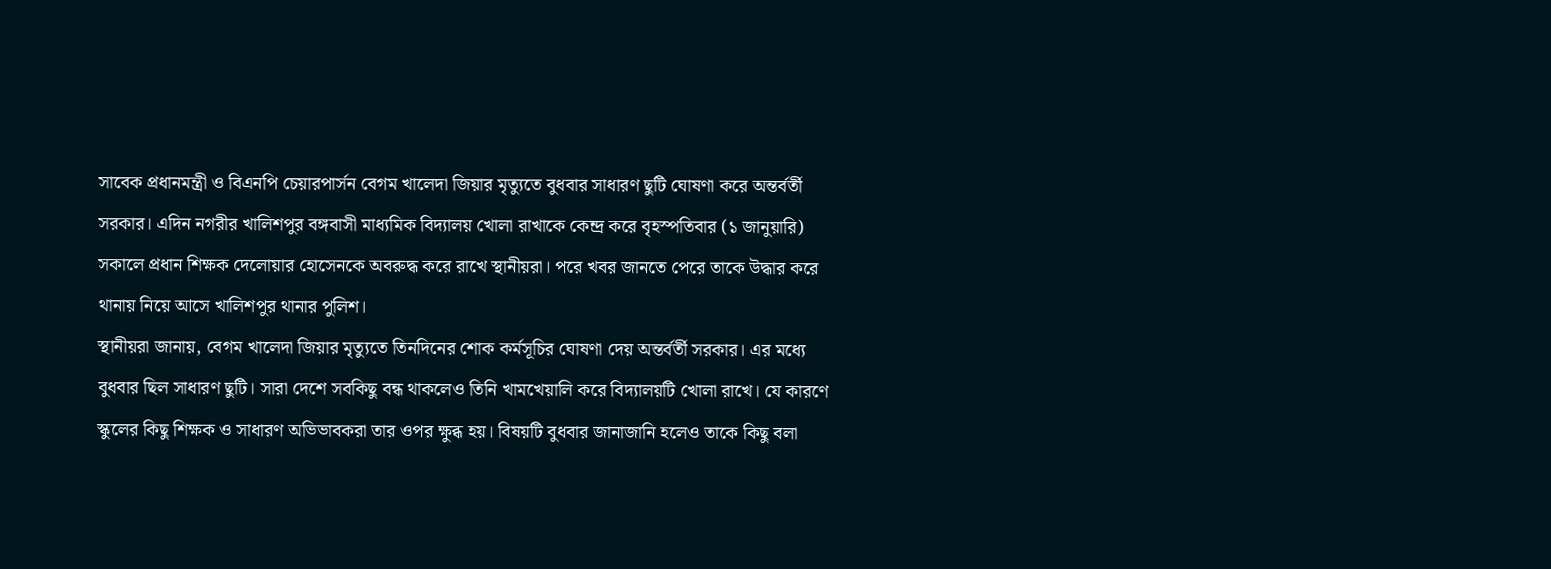সাবেক প্রধানমন্ত্রী ও বিএনপি চেয়ারপার্সন বেগম খালেদা জিয়ার মৃত্যুতে বুধবার সাধারণ ছুটি ঘোষণা করে অন্তর্বর্তী সরকার। এদিন নগরীর খালিশপুর বঙ্গবাসী মাধ্যমিক বিদ্যালয় খোলা রাখাকে কেন্দ্র করে বৃহস্পতিবার (১ জানুয়ারি) সকালে প্রধান শিক্ষক দেলোয়ার হোসেনকে অবরুদ্ধ করে রাখে স্থানীয়রা। পরে খবর জানতে পেরে তাকে উদ্ধার করে থানায় নিয়ে আসে খালিশপুর থানার পুলিশ।
স্থানীয়রা জানায়, বেগম খালেদা জিয়ার মৃত্যুতে তিনদিনের শোক কর্মসূচির ঘোষণা দেয় অন্তর্বর্তী সরকার। এর মধ্যে বুধবার ছিল সাধারণ ছুটি। সারা দেশে সবকিছু বন্ধ থাকলেও তিনি খামখেয়ালি করে বিদ্যালয়টি খোলা রাখে। যে কারণে স্কুলের কিছু শিক্ষক ও সাধারণ অভিভাবকরা তার ওপর ক্ষুব্ধ হয়। বিষয়টি বুধবার জানাজানি হলেও তাকে কিছু বলা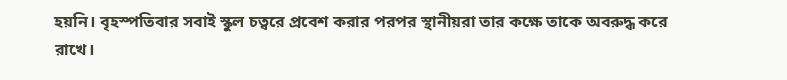হয়নি। বৃহস্পতিবার সবাই স্কুল চত্বরে প্রবেশ করার পরপর স্থানীয়রা তার কক্ষে তাকে অবরুদ্ধ করে রাখে।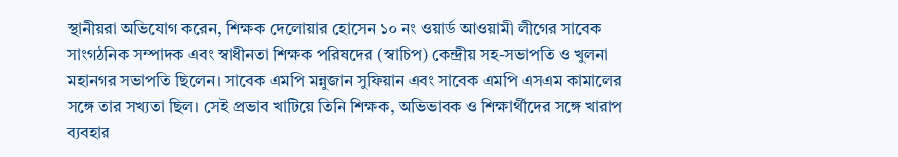স্থানীয়রা অভিযোগ করেন, শিক্ষক দেলোয়ার হোসেন ১০ নং ওয়ার্ড আওয়ামী লীগের সাবেক সাংগঠনিক সম্পাদক এবং স্বাধীনতা শিক্ষক পরিষদের (স্বাচিপ) কেন্দ্রীয় সহ-সভাপতি ও খুলনা মহানগর সভাপতি ছিলেন। সাবেক এমপি মন্নুজান সুফিয়ান এবং সাবেক এমপি এসএম কামালের সঙ্গে তার সখ্যতা ছিল। সেই প্রভাব খাটিয়ে তিনি শিক্ষক, অভিভাবক ও শিক্ষার্থীদের সঙ্গে খারাপ ব্যবহার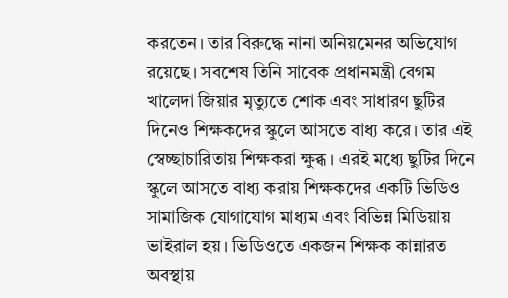করতেন। তার বিরুদ্ধে নানা অনিয়মেনর অভিযোগ রয়েছে। সবশেষ তিনি সাবেক প্রধানমন্ত্রী বেগম খালেদা জিয়ার মৃত্যুতে শোক এবং সাধারণ ছুটির দিনেও শিক্ষকদের স্কুলে আসতে বাধ্য করে। তার এই স্বেচ্ছাচারিতায় শিক্ষকরা ক্ষুব্ধ। এরই মধ্যে ছুটির দিনে স্কুলে আসতে বাধ্য করায় শিক্ষকদের একটি ভিডিও সামাজিক যোগাযোগ মাধ্যম এবং বিভিন্ন মিডিয়ায় ভাইরাল হয়। ভিডিওতে একজন শিক্ষক কান্নারত অবস্থায়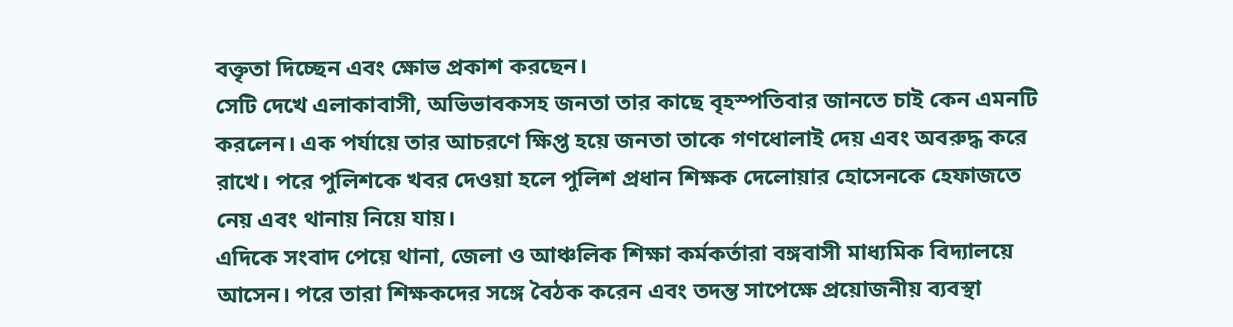বক্তৃতা দিচ্ছেন এবং ক্ষোভ প্রকাশ করছেন।
সেটি দেখে এলাকাবাসী, অভিভাবকসহ জনতা তার কাছে বৃহস্পতিবার জানতে চাই কেন এমনটি করলেন। এক পর্যায়ে তার আচরণে ক্ষিপ্ত হয়ে জনতা তাকে গণধোলাই দেয় এবং অবরুদ্ধ করে রাখে। পরে পুলিশকে খবর দেওয়া হলে পুলিশ প্রধান শিক্ষক দেলোয়ার হোসেনকে হেফাজতে নেয় এবং থানায় নিয়ে যায়।
এদিকে সংবাদ পেয়ে থানা, জেলা ও আঞ্চলিক শিক্ষা কর্মকর্তারা বঙ্গবাসী মাধ্যমিক বিদ্যালয়ে আসেন। পরে তারা শিক্ষকদের সঙ্গে বৈঠক করেন এবং তদন্ত সাপেক্ষে প্রয়োজনীয় ব্যবস্থা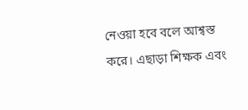নেওয়া হবে বলে আশ্বস্ত করে। এছাড়া শিক্ষক এবং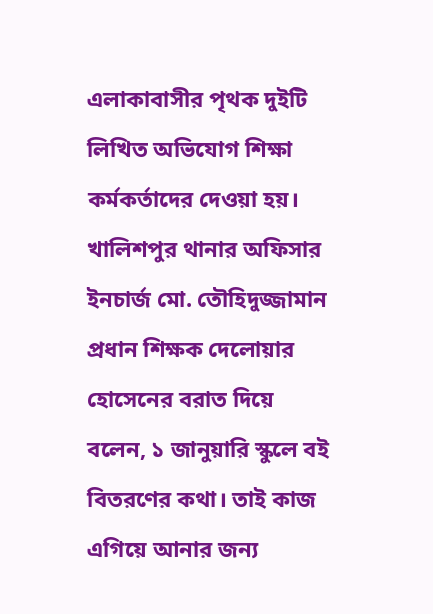এলাকাবাসীর পৃথক দুইটি লিখিত অভিযোগ শিক্ষা কর্মকর্তাদের দেওয়া হয়।
খালিশপুর থানার অফিসার ইনচার্জ মো. তৌহিদুজ্জামান প্রধান শিক্ষক দেলোয়ার হোসেনের বরাত দিয়ে বলেন, ১ জানুয়ারি স্কুলে বই বিতরণের কথা। তাই কাজ এগিয়ে আনার জন্য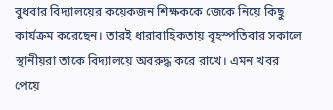বুধবার বিদ্যালয়ের কয়েকজন শিক্ষককে জেকে নিয়ে কিছু কার্যক্রম করেছেন। তারই ধারাবাহিকতায় বৃহস্পতিবার সকালে স্থানীয়রা তাকে বিদ্যালয়ে অবরুদ্ধ করে রাখে। এমন খবর পেয়ে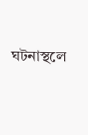ঘটনাস্থলে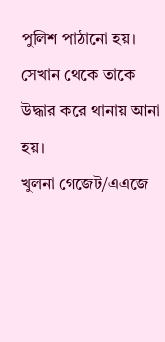পুলিশ পাঠানো হয়। সেখান থেকে তাকে উদ্ধার করে থানায় আনা হয়।
খুলনা গেজেট/এএজে